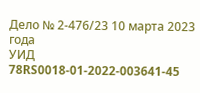Дело № 2-476/23 10 марта 2023 года
УИД 78RS0018-01-2022-003641-45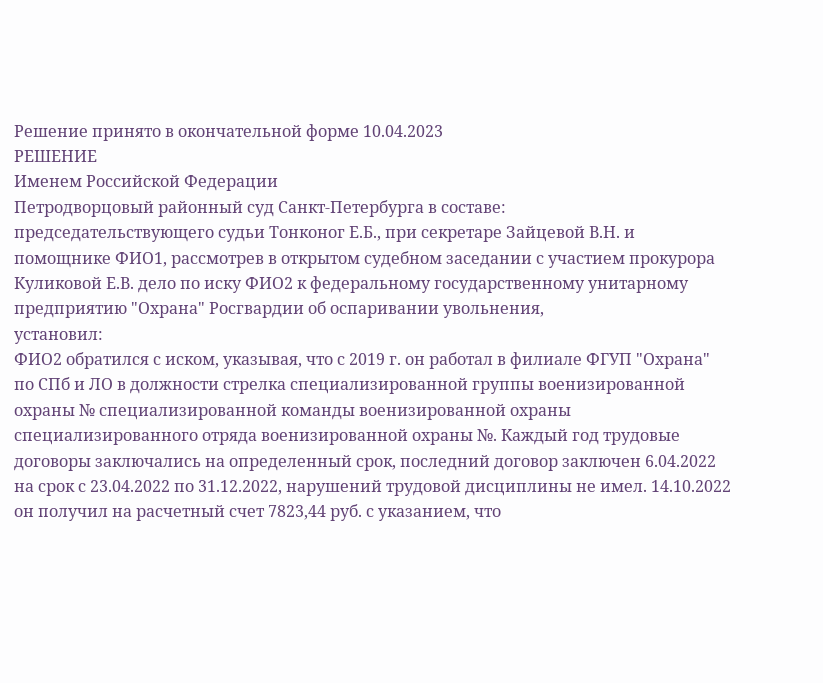Решение принято в окончательной форме 10.04.2023
РЕШЕНИЕ
Именем Российской Федерации
Петродворцовый районный суд Санкт-Петербурга в составе:
председательствующего судьи Тонконог Е.Б., при секретаре Зайцевой В.Н. и помощнике ФИО1, рассмотрев в открытом судебном заседании с участием прокурора Куликовой Е.В. дело по иску ФИО2 к федеральному государственному унитарному предприятию "Охрана" Росгвардии об оспаривании увольнения,
установил:
ФИО2 обратился с иском, указывая, что с 2019 г. он работал в филиале ФГУП "Охрана" по СПб и ЛО в должности стрелка специализированной группы военизированной охраны № специализированной команды военизированной охраны специализированного отряда военизированной охраны №. Каждый год трудовые договоры заключались на определенный срок, последний договор заключен 6.04.2022 на срок с 23.04.2022 по 31.12.2022, нарушений трудовой дисциплины не имел. 14.10.2022 он получил на расчетный счет 7823,44 руб. с указанием, что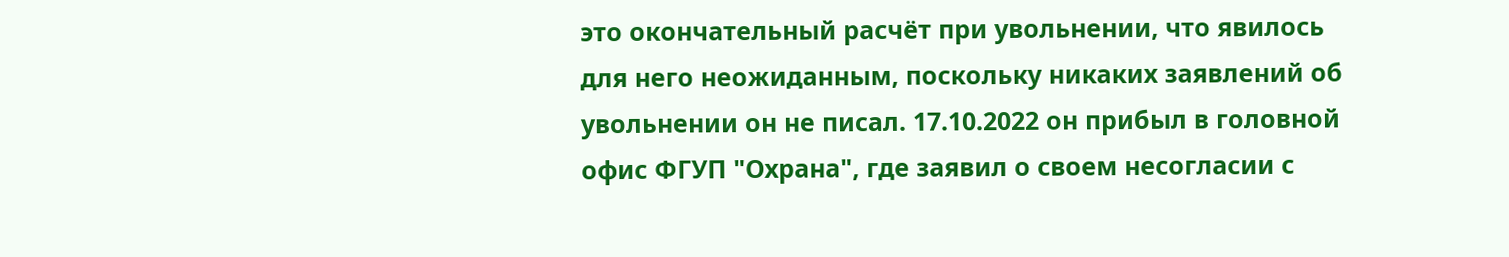это окончательный расчёт при увольнении, что явилось для него неожиданным, поскольку никаких заявлений об увольнении он не писал. 17.10.2022 он прибыл в головной офис ФГУП "Охрана", где заявил о своем несогласии с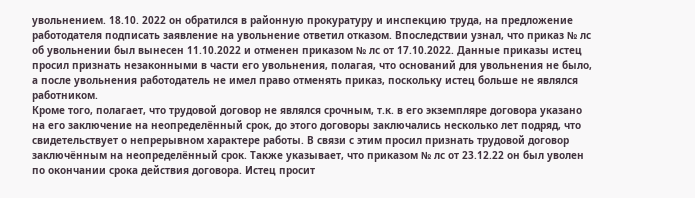увольнением. 18.10. 2022 он обратился в районную прокуратуру и инспекцию труда, на предложение работодателя подписать заявление на увольнение ответил отказом. Впоследствии узнал, что приказ № лс об увольнении был вынесен 11.10.2022 и отменен приказом № лс от 17.10.2022. Данные приказы истец просил признать незаконными в части его увольнения, полагая, что оснований для увольнения не было, а после увольнения работодатель не имел право отменять приказ, поскольку истец больше не являлся работником.
Кроме того, полагает, что трудовой договор не являлся срочным, т.к. в его экземпляре договора указано на его заключение на неопределённый срок, до этого договоры заключались несколько лет подряд, что свидетельствует о непрерывном характере работы. В связи с этим просил признать трудовой договор заключённым на неопределённый срок. Также указывает, что приказом № лс от 23.12.22 он был уволен по окончании срока действия договора. Истец просит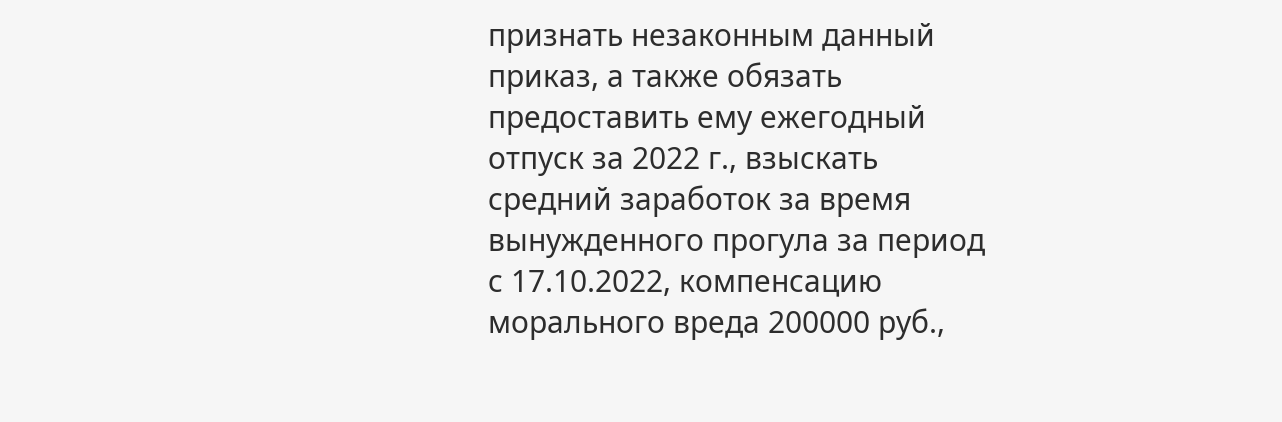признать незаконным данный приказ, а также обязать предоставить ему ежегодный отпуск за 2022 г., взыскать средний заработок за время вынужденного прогула за период с 17.10.2022, компенсацию морального вреда 200000 руб.,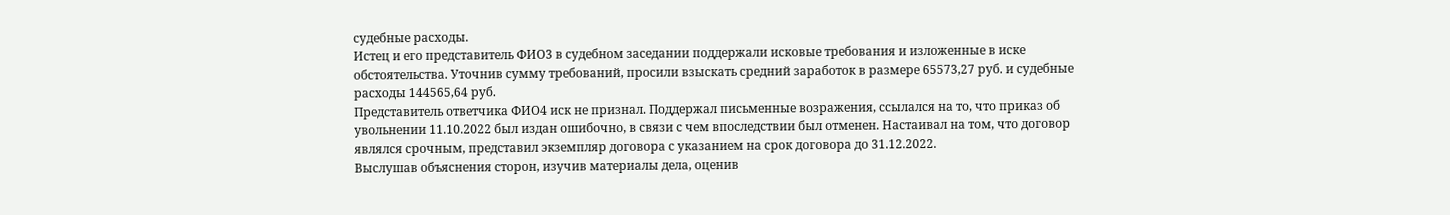судебные расходы.
Истец и его представитель ФИО3 в судебном заседании поддержали исковые требования и изложенные в иске обстоятельства. Уточнив сумму требований, просили взыскать средний заработок в размере 65573,27 руб. и судебные расходы 144565,64 руб.
Представитель ответчика ФИО4 иск не признал. Поддержал письменные возражения, ссылался на то, что приказ об увольнении 11.10.2022 был издан ошибочно, в связи с чем впоследствии был отменен. Настаивал на том, что договор являлся срочным, представил экземпляр договора с указанием на срок договора до 31.12.2022.
Выслушав объяснения сторон, изучив материалы дела, оценив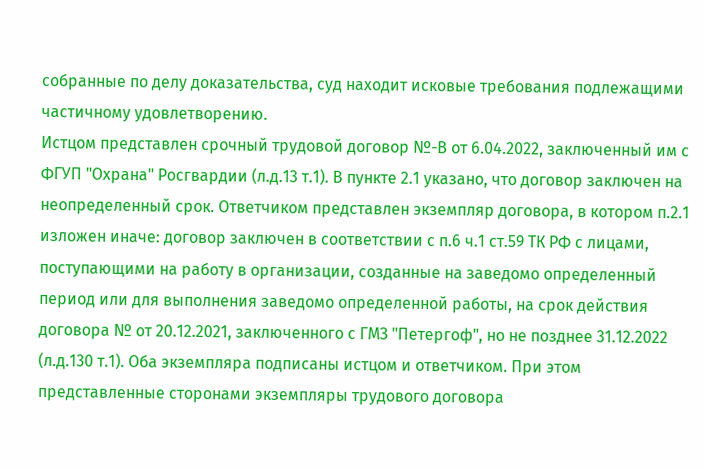собранные по делу доказательства, суд находит исковые требования подлежащими частичному удовлетворению.
Истцом представлен срочный трудовой договор №-В от 6.04.2022, заключенный им с ФГУП "Охрана" Росгвардии (л.д.13 т.1). В пункте 2.1 указано, что договор заключен на неопределенный срок. Ответчиком представлен экземпляр договора, в котором п.2.1 изложен иначе: договор заключен в соответствии с п.6 ч.1 ст.59 ТК РФ с лицами, поступающими на работу в организации, созданные на заведомо определенный период или для выполнения заведомо определенной работы, на срок действия договора № от 20.12.2021, заключенного с ГМЗ "Петергоф", но не позднее 31.12.2022 (л.д.130 т.1). Оба экземпляра подписаны истцом и ответчиком. При этом представленные сторонами экземпляры трудового договора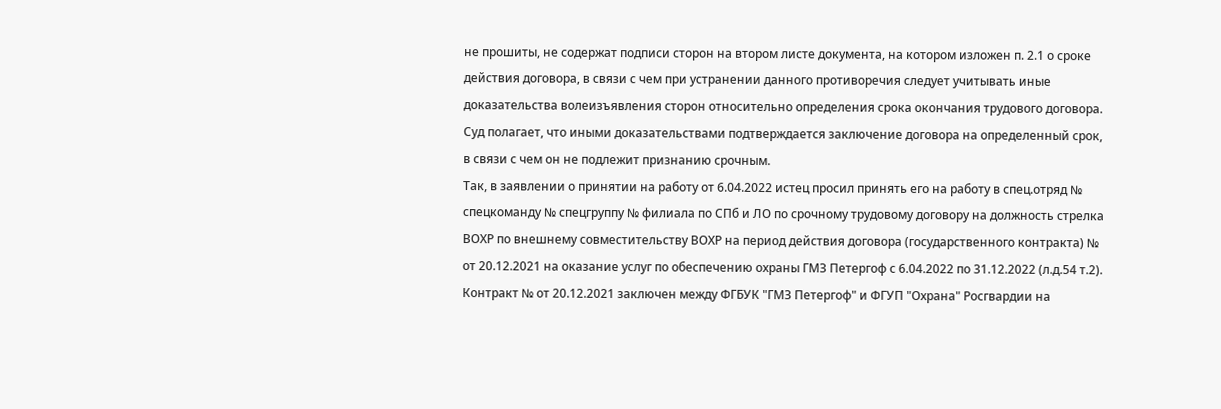не прошиты, не содержат подписи сторон на втором листе документа, на котором изложен п. 2.1 о сроке действия договора, в связи с чем при устранении данного противоречия следует учитывать иные доказательства волеизъявления сторон относительно определения срока окончания трудового договора.
Суд полагает, что иными доказательствами подтверждается заключение договора на определенный срок, в связи с чем он не подлежит признанию срочным.
Так, в заявлении о принятии на работу от 6.04.2022 истец просил принять его на работу в спец.отряд № спецкоманду № спецгруппу № филиала по СПб и ЛО по срочному трудовому договору на должность стрелка ВОХР по внешнему совместительству ВОХР на период действия договора (государственного контракта) № от 20.12.2021 на оказание услуг по обеспечению охраны ГМЗ Петергоф с 6.04.2022 по 31.12.2022 (л.д.54 т.2).
Контракт № от 20.12.2021 заключен между ФГБУК "ГМЗ Петергоф" и ФГУП "Охрана" Росгвардии на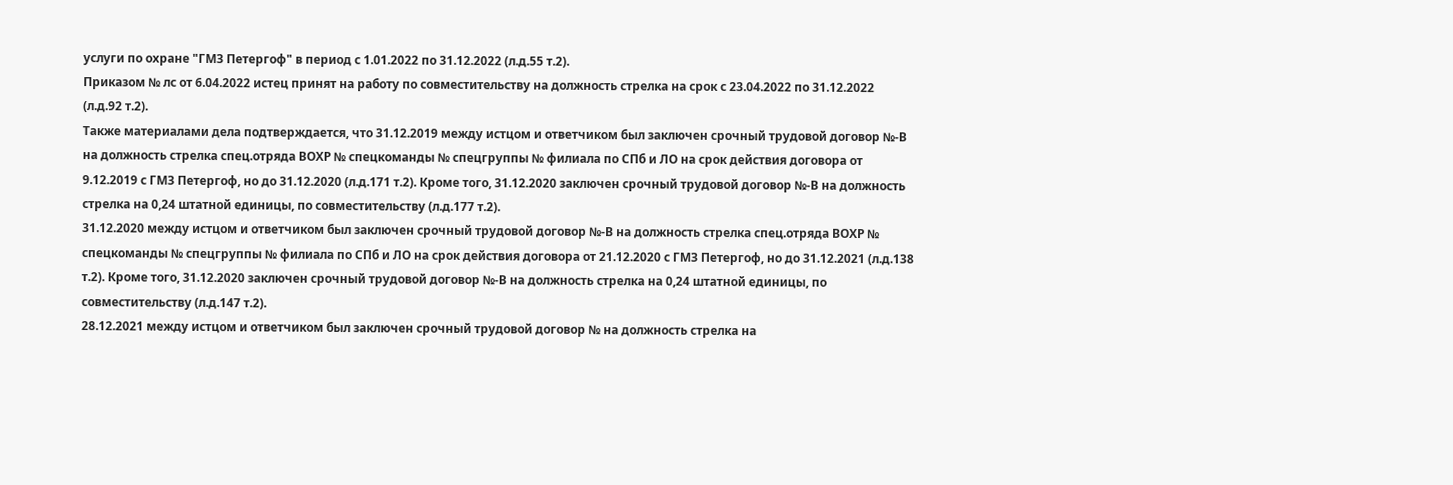услуги по охране "ГМЗ Петергоф" в период с 1.01.2022 по 31.12.2022 (л.д.55 т.2).
Приказом № лс от 6.04.2022 истец принят на работу по совместительству на должность стрелка на срок с 23.04.2022 по 31.12.2022 (л.д.92 т.2).
Также материалами дела подтверждается, что 31.12.2019 между истцом и ответчиком был заключен срочный трудовой договор №-В на должность стрелка спец.отряда ВОХР № спецкоманды № спецгруппы № филиала по СПб и ЛО на срок действия договора от 9.12.2019 с ГМЗ Петергоф, но до 31.12.2020 (л.д.171 т.2). Кроме того, 31.12.2020 заключен срочный трудовой договор №-В на должность стрелка на 0,24 штатной единицы, по совместительству (л.д.177 т.2).
31.12.2020 между истцом и ответчиком был заключен срочный трудовой договор №-В на должность стрелка спец.отряда ВОХР № спецкоманды № спецгруппы № филиала по СПб и ЛО на срок действия договора от 21.12.2020 с ГМЗ Петергоф, но до 31.12.2021 (л.д.138 т.2). Кроме того, 31.12.2020 заключен срочный трудовой договор №-В на должность стрелка на 0,24 штатной единицы, по совместительству (л.д.147 т.2).
28.12.2021 между истцом и ответчиком был заключен срочный трудовой договор № на должность стрелка на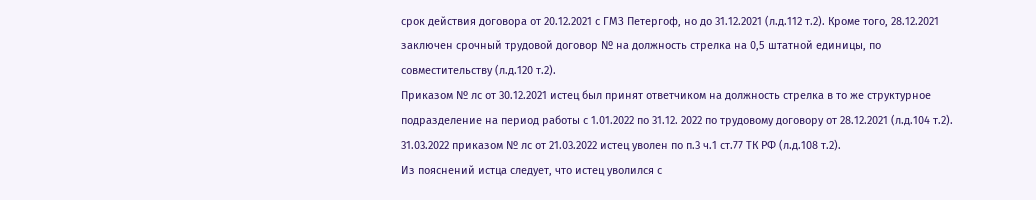срок действия договора от 20.12.2021 с ГМЗ Петергоф, но до 31.12.2021 (л.д.112 т.2). Кроме того, 28.12.2021 заключен срочный трудовой договор № на должность стрелка на 0,5 штатной единицы, по совместительству (л.д.120 т.2).
Приказом № лс от 30.12.2021 истец был принят ответчиком на должность стрелка в то же структурное подразделение на период работы с 1.01.2022 по 31.12. 2022 по трудовому договору от 28.12.2021 (л.д.104 т.2). 31.03.2022 приказом № лс от 21.03.2022 истец уволен по п.3 ч.1 ст.77 ТК РФ (л.д.108 т.2).
Из пояснений истца следует, что истец уволился с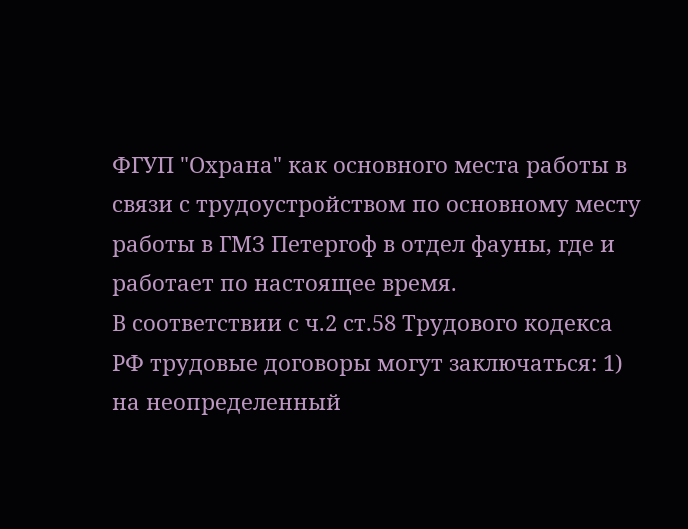ФГУП "Охрана" как основного места работы в связи с трудоустройством по основному месту работы в ГМЗ Петергоф в отдел фауны, где и работает по настоящее время.
В соответствии с ч.2 ст.58 Трудового кодекса РФ трудовые договоры могут заключаться: 1) на неопределенный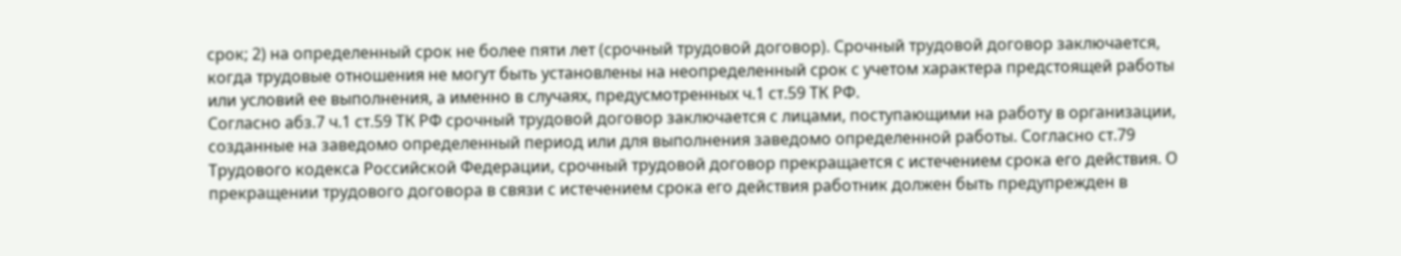срок; 2) на определенный срок не более пяти лет (срочный трудовой договор). Срочный трудовой договор заключается, когда трудовые отношения не могут быть установлены на неопределенный срок с учетом характера предстоящей работы или условий ее выполнения, а именно в случаях, предусмотренных ч.1 ст.59 ТК РФ.
Согласно абз.7 ч.1 ст.59 ТК РФ срочный трудовой договор заключается с лицами, поступающими на работу в организации, созданные на заведомо определенный период или для выполнения заведомо определенной работы. Согласно ст.79 Трудового кодекса Российской Федерации, срочный трудовой договор прекращается с истечением срока его действия. О прекращении трудового договора в связи с истечением срока его действия работник должен быть предупрежден в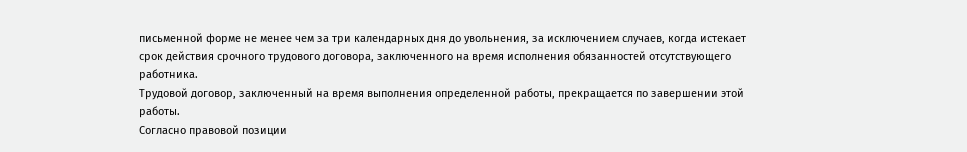письменной форме не менее чем за три календарных дня до увольнения, за исключением случаев, когда истекает срок действия срочного трудового договора, заключенного на время исполнения обязанностей отсутствующего работника.
Трудовой договор, заключенный на время выполнения определенной работы, прекращается по завершении этой работы.
Согласно правовой позиции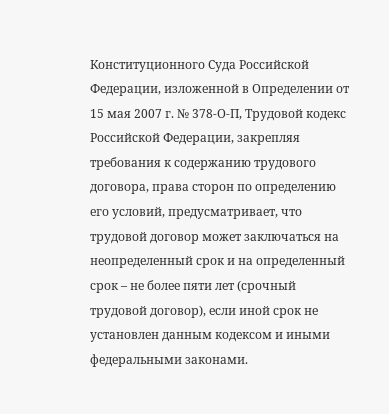Конституционного Суда Российской Федерации, изложенной в Определении от 15 мая 2007 г. № 378-О-П, Трудовой кодекс Российской Федерации, закрепляя требования к содержанию трудового договора, права сторон по определению его условий, предусматривает, что трудовой договор может заключаться на неопределенный срок и на определенный срок – не более пяти лет (срочный трудовой договор), если иной срок не установлен данным кодексом и иными федеральными законами.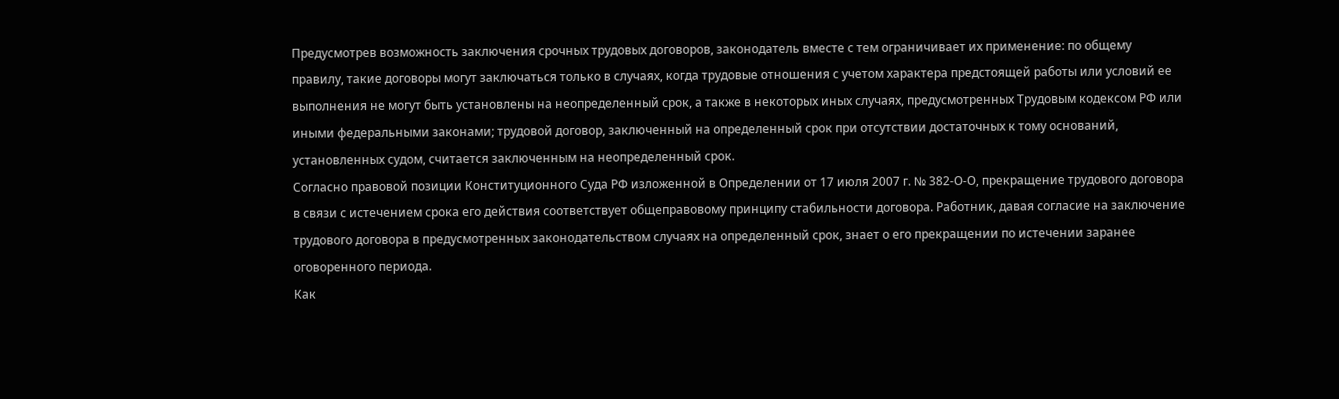Предусмотрев возможность заключения срочных трудовых договоров, законодатель вместе с тем ограничивает их применение: по общему правилу, такие договоры могут заключаться только в случаях, когда трудовые отношения с учетом характера предстоящей работы или условий ее выполнения не могут быть установлены на неопределенный срок, а также в некоторых иных случаях, предусмотренных Трудовым кодексом РФ или иными федеральными законами; трудовой договор, заключенный на определенный срок при отсутствии достаточных к тому оснований, установленных судом, считается заключенным на неопределенный срок.
Согласно правовой позиции Конституционного Суда РФ изложенной в Определении от 17 июля 2007 г. № 382-О-О, прекращение трудового договора в связи с истечением срока его действия соответствует общеправовому принципу стабильности договора. Работник, давая согласие на заключение трудового договора в предусмотренных законодательством случаях на определенный срок, знает о его прекращении по истечении заранее оговоренного периода.
Как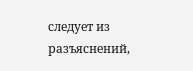следует из разъяснений,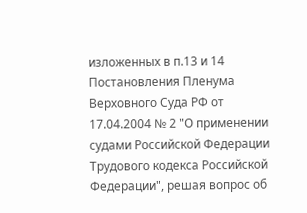изложенных в п.13 и 14 Постановления Пленума Верховного Суда РФ от 17.04.2004 № 2 "О применении судами Российской Федерации Трудового кодекса Российской Федерации", решая вопрос об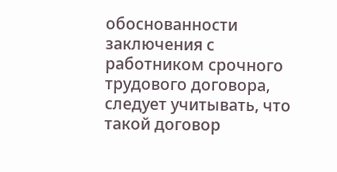обоснованности заключения с работником срочного трудового договора, следует учитывать, что такой договор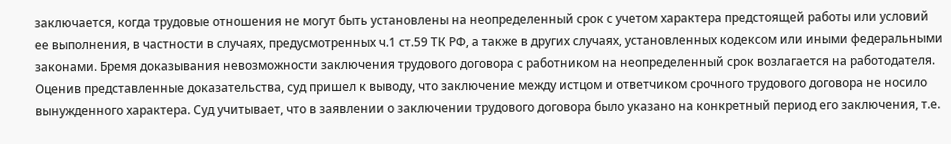заключается, когда трудовые отношения не могут быть установлены на неопределенный срок с учетом характера предстоящей работы или условий ее выполнения, в частности в случаях, предусмотренных ч.1 ст.59 ТК РФ, а также в других случаях, установленных кодексом или иными федеральными законами. Бремя доказывания невозможности заключения трудового договора с работником на неопределенный срок возлагается на работодателя.
Оценив представленные доказательства, суд пришел к выводу, что заключение между истцом и ответчиком срочного трудового договора не носило вынужденного характера. Суд учитывает, что в заявлении о заключении трудового договора было указано на конкретный период его заключения, т.е.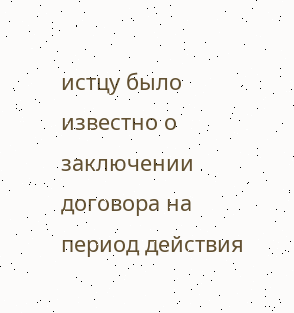истцу было известно о заключении договора на период действия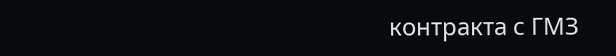контракта с ГМЗ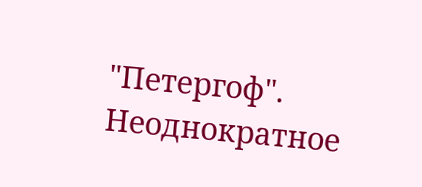"Петергоф". Неоднократное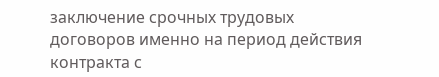заключение срочных трудовых договоров именно на период действия контракта с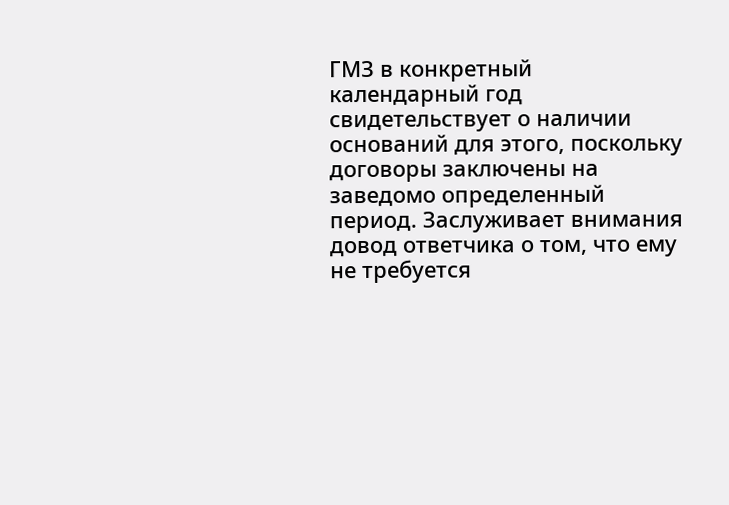ГМЗ в конкретный календарный год свидетельствует о наличии оснований для этого, поскольку договоры заключены на заведомо определенный период. Заслуживает внимания довод ответчика о том, что ему не требуется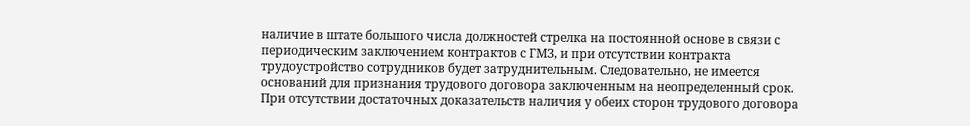наличие в штате большого числа должностей стрелка на постоянной основе в связи с периодическим заключением контрактов с ГМЗ, и при отсутствии контракта трудоустройство сотрудников будет затруднительным. Следовательно, не имеется оснований для признания трудового договора заключенным на неопределенный срок. При отсутствии достаточных доказательств наличия у обеих сторон трудового договора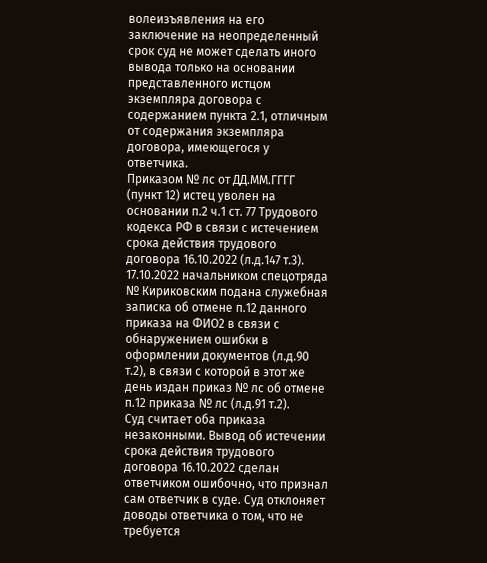волеизъявления на его заключение на неопределенный срок суд не может сделать иного вывода только на основании представленного истцом экземпляра договора с содержанием пункта 2.1, отличным от содержания экземпляра договора, имеющегося у ответчика.
Приказом № лс от ДД.ММ.ГГГГ (пункт 12) истец уволен на основании п.2 ч.1 ст. 77 Трудового кодекса РФ в связи с истечением срока действия трудового договора 16.10.2022 (л.д.147 т.3). 17.10.2022 начальником спецотряда № Кириковским подана служебная записка об отмене п.12 данного приказа на ФИО2 в связи с обнаружением ошибки в оформлении документов (л.д.90 т.2), в связи с которой в этот же день издан приказ № лс об отмене п.12 приказа № лс (л.д.91 т.2).
Суд считает оба приказа незаконными. Вывод об истечении срока действия трудового договора 16.10.2022 сделан ответчиком ошибочно, что признал сам ответчик в суде. Суд отклоняет доводы ответчика о том, что не требуется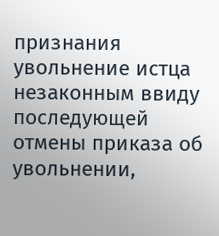признания увольнение истца незаконным ввиду последующей отмены приказа об увольнении,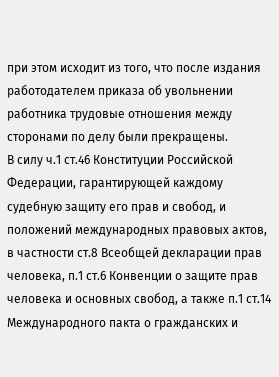при этом исходит из того, что после издания работодателем приказа об увольнении работника трудовые отношения между сторонами по делу были прекращены.
В силу ч.1 ст.46 Конституции Российской Федерации, гарантирующей каждому судебную защиту его прав и свобод, и положений международных правовых актов, в частности ст.8 Всеобщей декларации прав человека, п.1 ст.6 Конвенции о защите прав человека и основных свобод, а также п.1 ст.14 Международного пакта о гражданских и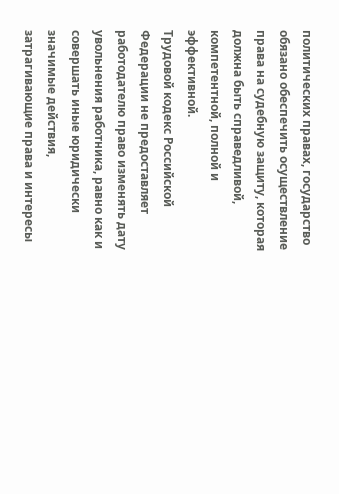политических правах, государство обязано обеспечить осуществление права на судебную защиту, которая должна быть справедливой, компетентной, полной и эффективной.
Трудовой кодекс Российской Федерации не предоставляет работодателю право изменять дату увольнения работника, равно как и совершать иные юридически значимые действия, затрагивающие права и интересы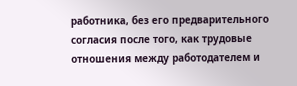работника, без его предварительного согласия после того, как трудовые отношения между работодателем и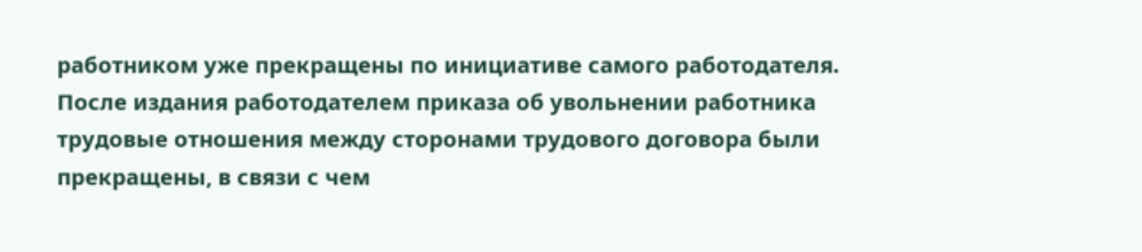работником уже прекращены по инициативе самого работодателя.
После издания работодателем приказа об увольнении работника трудовые отношения между сторонами трудового договора были прекращены, в связи с чем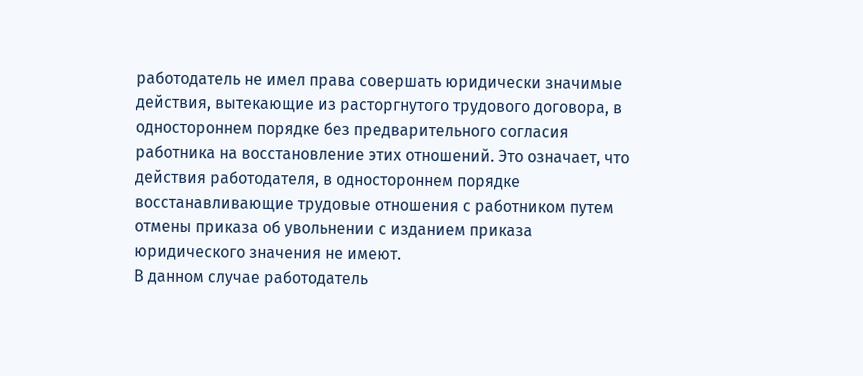работодатель не имел права совершать юридически значимые действия, вытекающие из расторгнутого трудового договора, в одностороннем порядке без предварительного согласия работника на восстановление этих отношений. Это означает, что действия работодателя, в одностороннем порядке восстанавливающие трудовые отношения с работником путем отмены приказа об увольнении с изданием приказа юридического значения не имеют.
В данном случае работодатель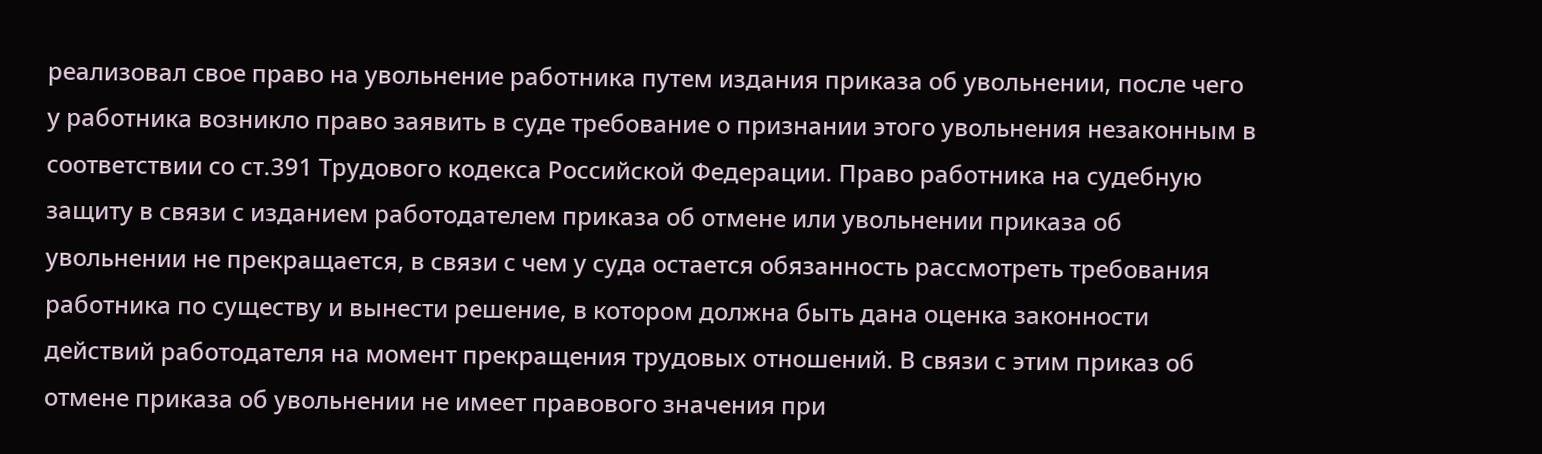реализовал свое право на увольнение работника путем издания приказа об увольнении, после чего у работника возникло право заявить в суде требование о признании этого увольнения незаконным в соответствии со ст.391 Трудового кодекса Российской Федерации. Право работника на судебную защиту в связи с изданием работодателем приказа об отмене или увольнении приказа об увольнении не прекращается, в связи с чем у суда остается обязанность рассмотреть требования работника по существу и вынести решение, в котором должна быть дана оценка законности действий работодателя на момент прекращения трудовых отношений. В связи с этим приказ об отмене приказа об увольнении не имеет правового значения при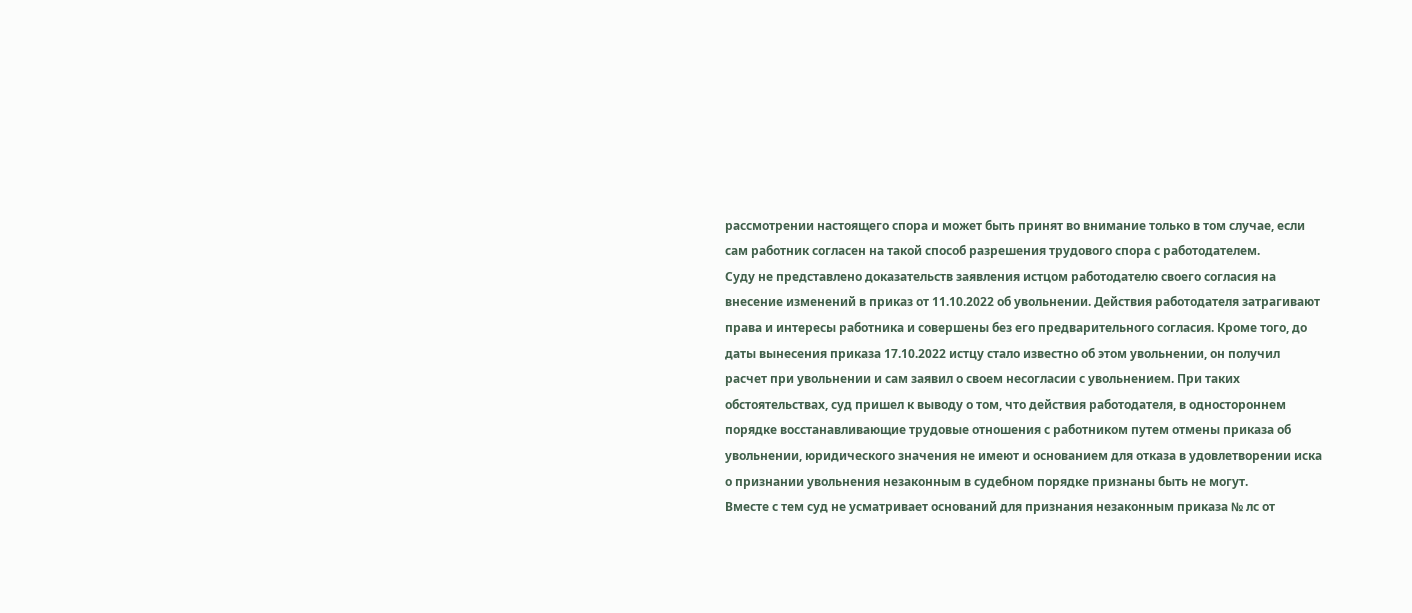рассмотрении настоящего спора и может быть принят во внимание только в том случае, если сам работник согласен на такой способ разрешения трудового спора с работодателем.
Суду не представлено доказательств заявления истцом работодателю своего согласия на внесение изменений в приказ от 11.10.2022 об увольнении. Действия работодателя затрагивают права и интересы работника и совершены без его предварительного согласия. Кроме того, до даты вынесения приказа 17.10.2022 истцу стало известно об этом увольнении, он получил расчет при увольнении и сам заявил о своем несогласии с увольнением. При таких обстоятельствах, суд пришел к выводу о том, что действия работодателя, в одностороннем порядке восстанавливающие трудовые отношения с работником путем отмены приказа об увольнении, юридического значения не имеют и основанием для отказа в удовлетворении иска о признании увольнения незаконным в судебном порядке признаны быть не могут.
Вместе с тем суд не усматривает оснований для признания незаконным приказа № лс от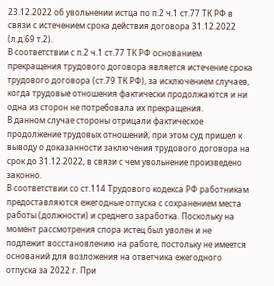23.12.2022 об увольнении истца по п.2 ч.1 ст.77 ТК РФ в связи с истечением срока действия договора 31.12.2022 (л.д.69 т.2).
В соответствии с п.2 ч.1 ст.77 ТК РФ основанием прекращения трудового договора является истечение срока трудового договора (ст.79 ТК РФ), за исключением случаев, когда трудовые отношения фактически продолжаются и ни одна из сторон не потребовала их прекращения.
В данном случае стороны отрицали фактическое продолжение трудовых отношений, при этом суд пришел к выводу о доказанности заключения трудового договора на срок до 31.12.2022, в связи с чем увольнение произведено законно.
В соответствии со ст.114 Трудового кодекса РФ работникам предоставляются ежегодные отпуска с сохранением места работы (должности) и среднего заработка. Поскольку на момент рассмотрения спора истец был уволен и не подлежит восстановлению на работе, постольку не имеется оснований для возложения на ответчика ежегодного отпуска за 2022 г. При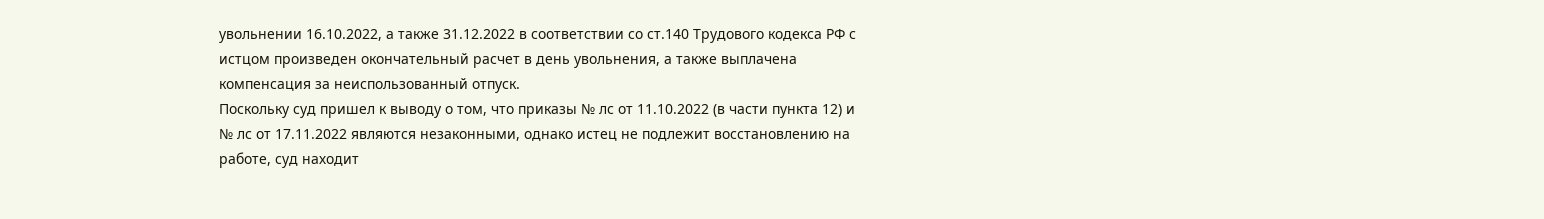увольнении 16.10.2022, а также 31.12.2022 в соответствии со ст.140 Трудового кодекса РФ с истцом произведен окончательный расчет в день увольнения, а также выплачена компенсация за неиспользованный отпуск.
Поскольку суд пришел к выводу о том, что приказы № лс от 11.10.2022 (в части пункта 12) и № лс от 17.11.2022 являются незаконными, однако истец не подлежит восстановлению на работе, суд находит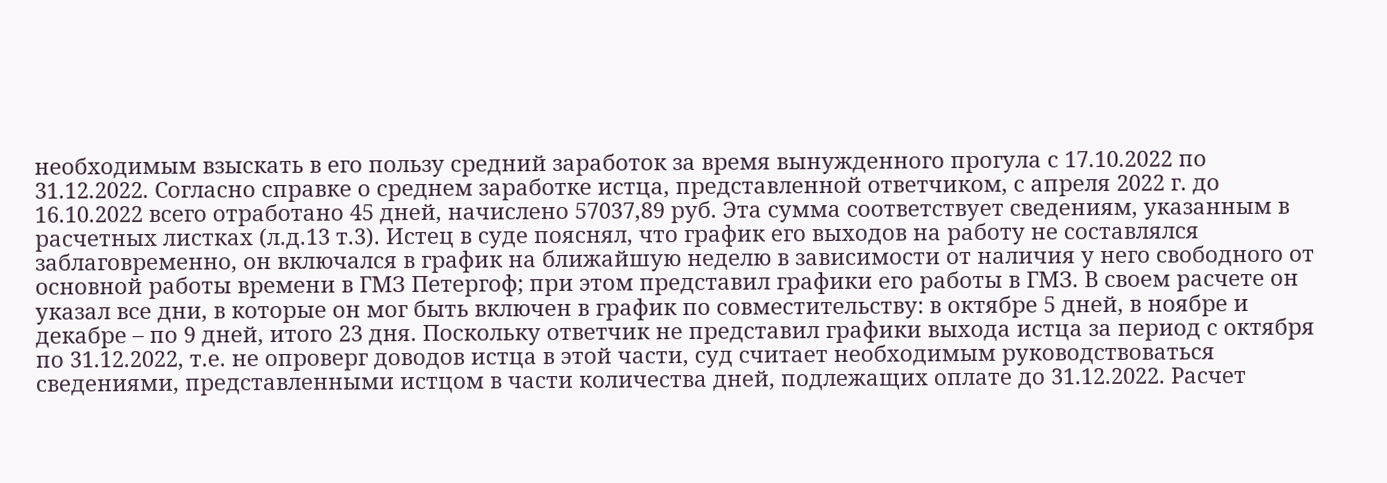необходимым взыскать в его пользу средний заработок за время вынужденного прогула с 17.10.2022 по 31.12.2022. Согласно справке о среднем заработке истца, представленной ответчиком, с апреля 2022 г. до 16.10.2022 всего отработано 45 дней, начислено 57037,89 руб. Эта сумма соответствует сведениям, указанным в расчетных листках (л.д.13 т.3). Истец в суде пояснял, что график его выходов на работу не составлялся заблаговременно, он включался в график на ближайшую неделю в зависимости от наличия у него свободного от основной работы времени в ГМЗ Петергоф; при этом представил графики его работы в ГМЗ. В своем расчете он указал все дни, в которые он мог быть включен в график по совместительству: в октябре 5 дней, в ноябре и декабре – по 9 дней, итого 23 дня. Поскольку ответчик не представил графики выхода истца за период с октября по 31.12.2022, т.е. не опроверг доводов истца в этой части, суд считает необходимым руководствоваться сведениями, представленными истцом в части количества дней, подлежащих оплате до 31.12.2022. Расчет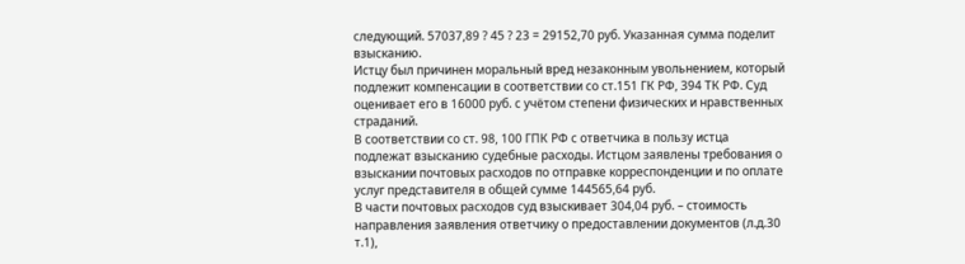следующий. 57037,89 ? 45 ? 23 = 29152,70 руб. Указанная сумма поделит взысканию.
Истцу был причинен моральный вред незаконным увольнением, который подлежит компенсации в соответствии со ст.151 ГК РФ, 394 ТК РФ. Суд оценивает его в 16000 руб. с учётом степени физических и нравственных страданий.
В соответствии со ст. 98, 100 ГПК РФ с ответчика в пользу истца подлежат взысканию судебные расходы. Истцом заявлены требования о взыскании почтовых расходов по отправке корреспонденции и по оплате услуг представителя в общей сумме 144565,64 руб.
В части почтовых расходов суд взыскивает 304,04 руб. – стоимость направления заявления ответчику о предоставлении документов (л.д.30 т.1),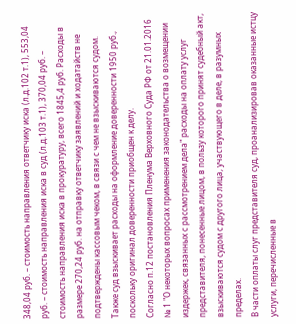348,04 руб. – стоимость направления ответчику иска (л.д.102 т.1), 553,04 руб. – стоимость направления иска в суд (л.д.103 т.1), 370,04 руб. – стоимость направления иска в прокуратуру, всего 1845,4 руб. Расходы в размере 270,24 руб. на отправку ответчику заявлений и ходатайств не подтверждены кассовым чеком, в связи с чем не взыскиваются судом. Также суд взыскивает расходы на оформление доверенности 1950 руб., поскольку оригинал доверенности приобщен к делу.
Согласно п.12 постановления Пленума Верховного Суда РФ от 21.01.2016 № 1 "О некоторых вопросах применения законодательства о возмещении издержек, связанных с рассмотрением дела" расходы на оплату услуг представителя, понесенные лицом, в пользу которого принят судебный акт, взыскиваются судом с другого лица, участвующего в деле, в разумных пределах.
В части оплаты слуг представителя суд, проанализировав оказанные истцу услуги, перечисленные в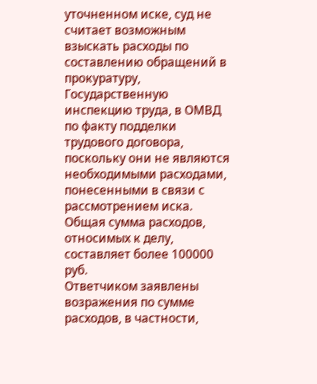уточненном иске, суд не считает возможным взыскать расходы по составлению обращений в прокуратуру, Государственную инспекцию труда, в ОМВД по факту подделки трудового договора, поскольку они не являются необходимыми расходами, понесенными в связи с рассмотрением иска. Общая сумма расходов, относимых к делу, составляет более 100000 руб.
Ответчиком заявлены возражения по сумме расходов, в частности,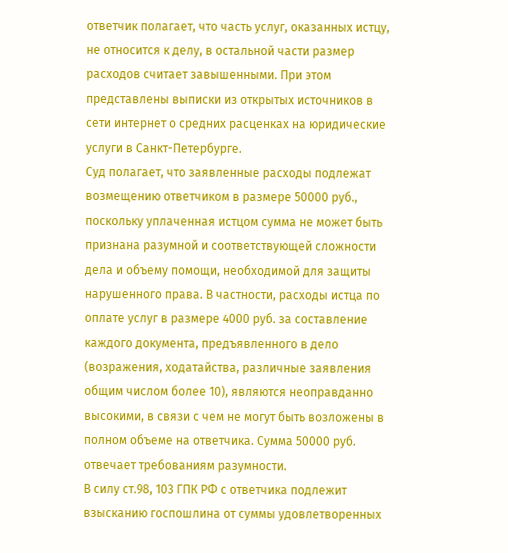ответчик полагает, что часть услуг, оказанных истцу, не относится к делу, в остальной части размер расходов считает завышенными. При этом представлены выписки из открытых источников в сети интернет о средних расценках на юридические услуги в Санкт-Петербурге.
Суд полагает, что заявленные расходы подлежат возмещению ответчиком в размере 50000 руб., поскольку уплаченная истцом сумма не может быть признана разумной и соответствующей сложности дела и объему помощи, необходимой для защиты нарушенного права. В частности, расходы истца по оплате услуг в размере 4000 руб. за составление каждого документа, предъявленного в дело (возражения, ходатайства, различные заявления общим числом более 10), являются неоправданно высокими, в связи с чем не могут быть возложены в полном объеме на ответчика. Сумма 50000 руб. отвечает требованиям разумности.
В силу ст.98, 103 ГПК РФ с ответчика подлежит взысканию госпошлина от суммы удовлетворенных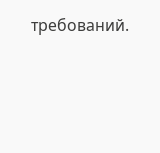требований.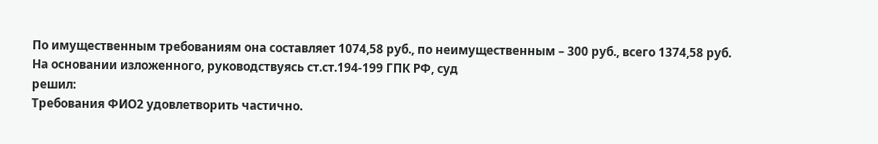По имущественным требованиям она составляет 1074,58 руб., по неимущественным – 300 руб., всего 1374,58 руб.
На основании изложенного, руководствуясь ст.ст.194-199 ГПК РФ, суд
решил:
Требования ФИО2 удовлетворить частично.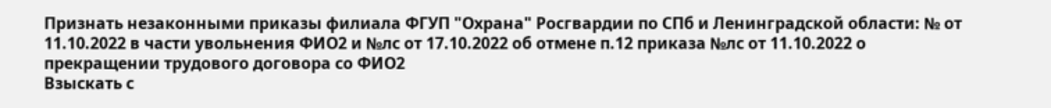Признать незаконными приказы филиала ФГУП "Охрана" Росгвардии по СПб и Ленинградской области: № от 11.10.2022 в части увольнения ФИО2 и №лс от 17.10.2022 об отмене п.12 приказа №лс от 11.10.2022 о прекращении трудового договора со ФИО2
Взыскать с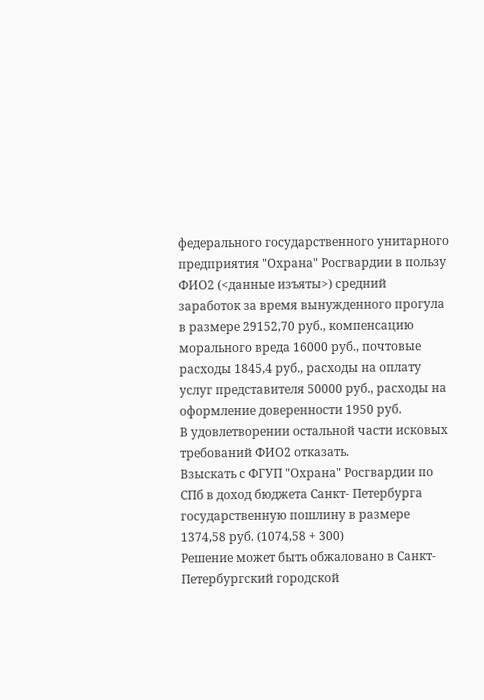федерального государственного унитарного предприятия "Охрана" Росгвардии в пользу ФИО2 (<данные изъяты>) средний заработок за время вынужденного прогула в размере 29152,70 руб., компенсацию морального вреда 16000 руб., почтовые расходы 1845,4 руб., расходы на оплату услуг представителя 50000 руб., расходы на оформление доверенности 1950 руб.
В удовлетворении остальной части исковых требований ФИО2 отказать.
Взыскать с ФГУП "Охрана" Росгвардии по СПб в доход бюджета Санкт- Петербурга государственную пошлину в размере 1374,58 руб. (1074,58 + 300)
Решение может быть обжаловано в Санкт-Петербургский городской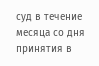суд в течение месяца со дня принятия в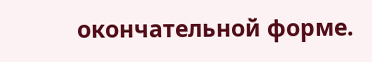окончательной форме.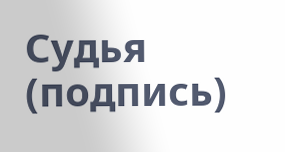Судья (подпись)